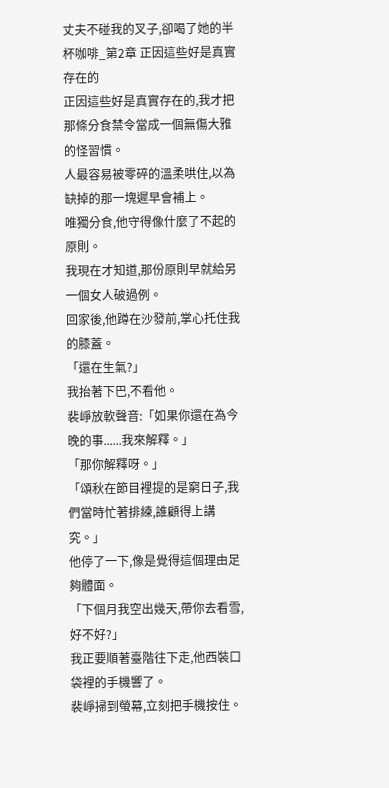丈夫不碰我的叉子,卻喝了她的半杯咖啡_第2章 正因這些好是真實存在的
正因這些好是真實存在的,我才把那條分食禁令當成一個無傷大雅的怪習慣。
人最容易被零碎的溫柔哄住,以為缺掉的那一塊遲早會補上。
唯獨分食,他守得像什麼了不起的原則。
我現在才知道,那份原則早就給另一個女人破過例。
回家後,他蹲在沙發前,掌心托住我的膝蓋。
「還在生氣?」
我抬著下巴,不看他。
裴崢放軟聲音:「如果你還在為今晚的事......我來解釋。」
「那你解釋呀。」
「頌秋在節目裡提的是窮日子,我們當時忙著排練,誰顧得上講究。」
他停了一下,像是覺得這個理由足夠體面。
「下個月我空出幾天,帶你去看雪,好不好?」
我正要順著臺階往下走,他西裝口袋裡的手機響了。
裴崢掃到螢幕,立刻把手機按住。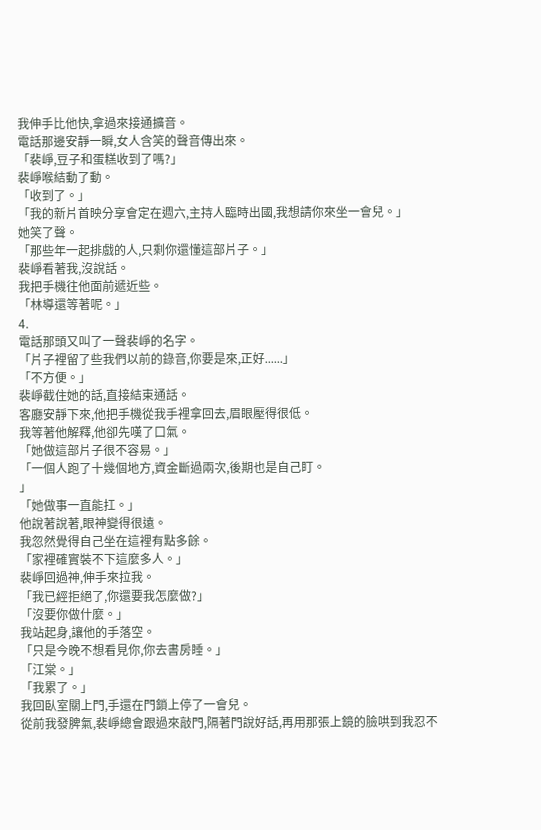我伸手比他快,拿過來接通擴音。
電話那邊安靜一瞬,女人含笑的聲音傳出來。
「裴崢,豆子和蛋糕收到了嗎?」
裴崢喉結動了動。
「收到了。」
「我的新片首映分享會定在週六,主持人臨時出國,我想請你來坐一會兒。」
她笑了聲。
「那些年一起排戲的人,只剩你還懂這部片子。」
裴崢看著我,沒說話。
我把手機往他面前遞近些。
「林導還等著呢。」
4.
電話那頭又叫了一聲裴崢的名字。
「片子裡留了些我們以前的錄音,你要是來,正好......」
「不方便。」
裴崢截住她的話,直接結束通話。
客廳安靜下來,他把手機從我手裡拿回去,眉眼壓得很低。
我等著他解釋,他卻先嘆了口氣。
「她做這部片子很不容易。」
「一個人跑了十幾個地方,資金斷過兩次,後期也是自己盯。
」
「她做事一直能扛。」
他說著說著,眼神變得很遠。
我忽然覺得自己坐在這裡有點多餘。
「家裡確實裝不下這麼多人。」
裴崢回過神,伸手來拉我。
「我已經拒絕了,你還要我怎麼做?」
「沒要你做什麼。」
我站起身,讓他的手落空。
「只是今晚不想看見你,你去書房睡。」
「江棠。」
「我累了。」
我回臥室關上門,手還在門鎖上停了一會兒。
從前我發脾氣,裴崢總會跟過來敲門,隔著門說好話,再用那張上鏡的臉哄到我忍不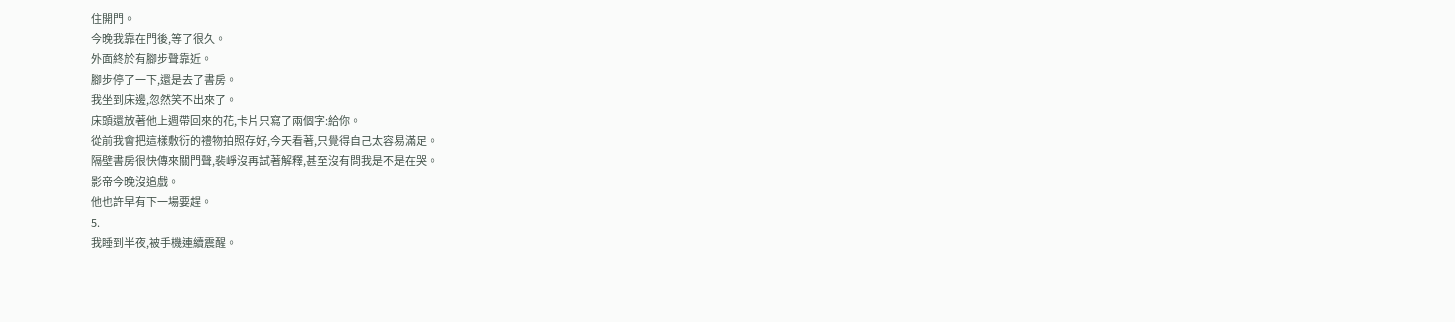住開門。
今晚我靠在門後,等了很久。
外面終於有腳步聲靠近。
腳步停了一下,還是去了書房。
我坐到床邊,忽然笑不出來了。
床頭還放著他上週帶回來的花,卡片只寫了兩個字:給你。
從前我會把這樣敷衍的禮物拍照存好,今天看著,只覺得自己太容易滿足。
隔壁書房很快傳來關門聲,裴崢沒再試著解釋,甚至沒有問我是不是在哭。
影帝今晚沒追戲。
他也許早有下一場要趕。
5.
我睡到半夜,被手機連續震醒。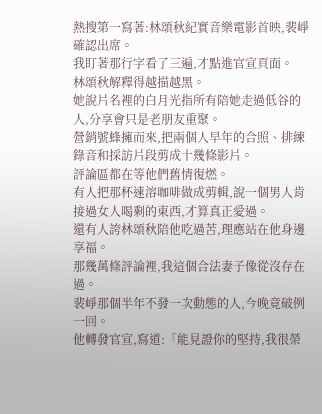熱搜第一寫著:林頌秋紀實音樂電影首映,裴崢確認出席。
我盯著那行字看了三遍,才點進官宣頁面。
林頌秋解釋得越描越黑。
她說片名裡的白月光指所有陪她走過低谷的人,分享會只是老朋友重聚。
營銷號蜂擁而來,把兩個人早年的合照、排練錄音和採訪片段剪成十幾條影片。
評論區都在等他們舊情復燃。
有人把那杯速溶咖啡做成剪輯,說一個男人肯接過女人喝剩的東西,才算真正愛過。
還有人誇林頌秋陪他吃過苦,理應站在他身邊享福。
那幾萬條評論裡,我這個合法妻子像從沒存在過。
裴崢那個半年不發一次動態的人,今晚竟破例一回。
他轉發官宣,寫道:「能見證你的堅持,我很榮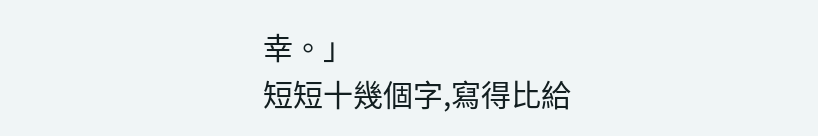幸。」
短短十幾個字,寫得比給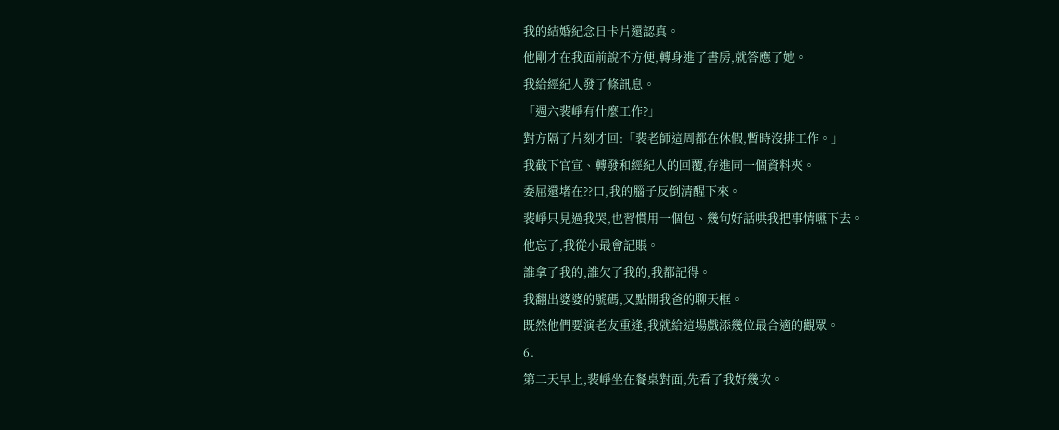我的結婚紀念日卡片還認真。
他剛才在我面前說不方便,轉身進了書房,就答應了她。
我給經紀人發了條訊息。
「週六裴崢有什麼工作?」
對方隔了片刻才回:「裴老師這周都在休假,暫時沒排工作。」
我截下官宣、轉發和經紀人的回覆,存進同一個資料夾。
委屈還堵在??口,我的腦子反倒清醒下來。
裴崢只見過我哭,也習慣用一個包、幾句好話哄我把事情嚥下去。
他忘了,我從小最會記賬。
誰拿了我的,誰欠了我的,我都記得。
我翻出婆婆的號碼,又點開我爸的聊天框。
既然他們要演老友重逢,我就給這場戲添幾位最合適的觀眾。
6.
第二天早上,裴崢坐在餐桌對面,先看了我好幾次。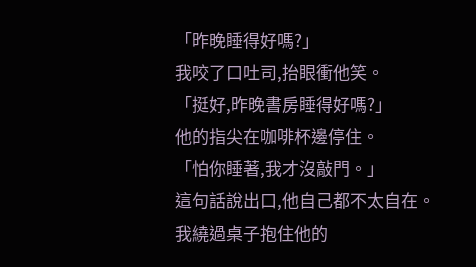「昨晚睡得好嗎?」
我咬了口吐司,抬眼衝他笑。
「挺好,昨晚書房睡得好嗎?」
他的指尖在咖啡杯邊停住。
「怕你睡著,我才沒敲門。」
這句話說出口,他自己都不太自在。
我繞過桌子抱住他的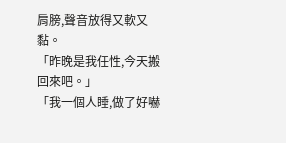肩膀,聲音放得又軟又黏。
「昨晚是我任性,今天搬回來吧。」
「我一個人睡,做了好嚇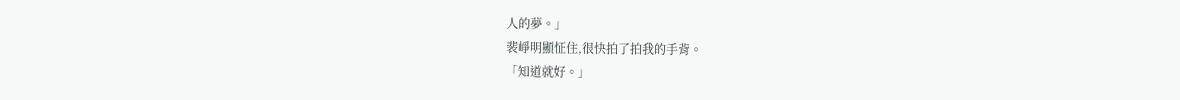人的夢。」
裴崢明顯怔住,很快拍了拍我的手背。
「知道就好。」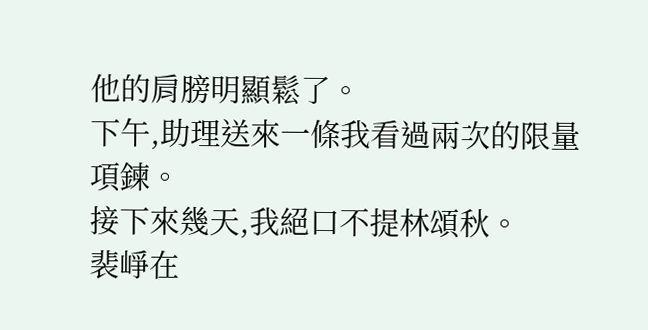他的肩膀明顯鬆了。
下午,助理送來一條我看過兩次的限量項鍊。
接下來幾天,我絕口不提林頌秋。
裴崢在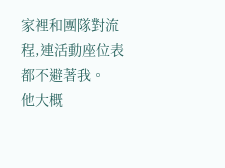家裡和團隊對流程,連活動座位表都不避著我。
他大概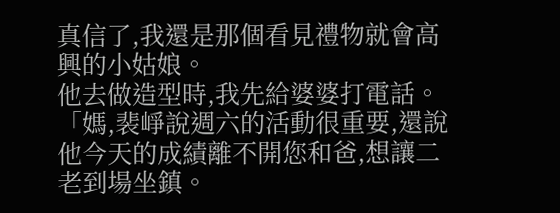真信了,我還是那個看見禮物就會高興的小姑娘。
他去做造型時,我先給婆婆打電話。
「媽,裴崢說週六的活動很重要,還說他今天的成績離不開您和爸,想讓二老到場坐鎮。